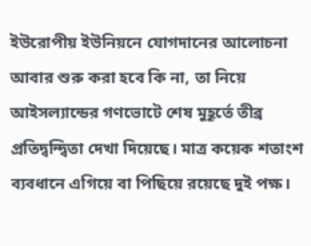ইউরোপীয় ইউনিয়নে যোগদানের আলোচনা আবার শুরু করা হবে কি না, তা নিয়ে আইসল্যান্ডের গণভোটে শেষ মুহূর্তে তীব্র প্রতিদ্বন্দ্বিতা দেখা দিয়েছে। মাত্র কয়েক শতাংশ ব্যবধানে এগিয়ে বা পিছিয়ে রয়েছে দুই পক্ষ।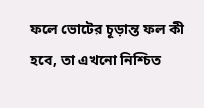ফলে ভোটের চূড়ান্ত ফল কী হবে, তা এখনো নিশ্চিত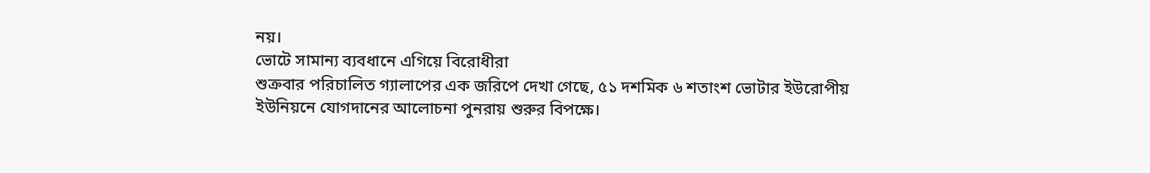নয়।
ভোটে সামান্য ব্যবধানে এগিয়ে বিরোধীরা
শুক্রবার পরিচালিত গ্যালাপের এক জরিপে দেখা গেছে, ৫১ দশমিক ৬ শতাংশ ভোটার ইউরোপীয় ইউনিয়নে যোগদানের আলোচনা পুনরায় শুরুর বিপক্ষে।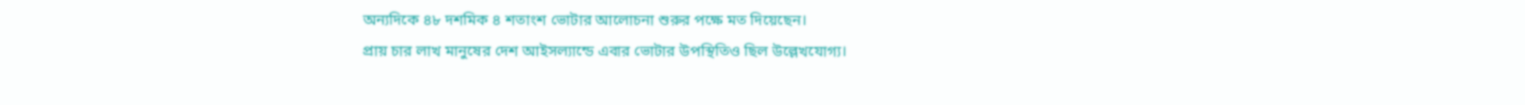অন্যদিকে ৪৮ দশমিক ৪ শতাংশ ভোটার আলোচনা শুরুর পক্ষে মত দিয়েছেন।
প্রায় চার লাখ মানুষের দেশ আইসল্যান্ডে এবার ভোটার উপস্থিতিও ছিল উল্লেখযোগ্য।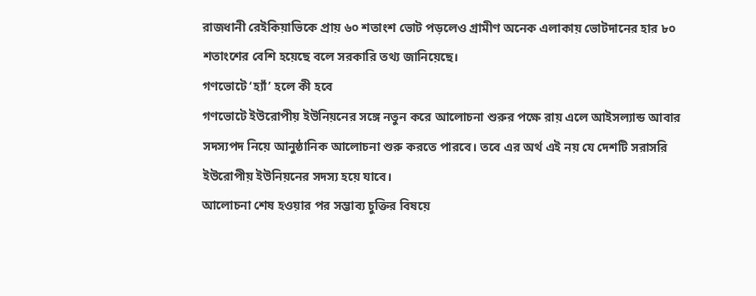রাজধানী রেইকিয়াভিকে প্রায় ৬০ শতাংশ ভোট পড়লেও গ্রামীণ অনেক এলাকায় ভোটদানের হার ৮০ শতাংশের বেশি হয়েছে বলে সরকারি তথ্য জানিয়েছে।
গণভোটে ‘হ্যাঁ’ হলে কী হবে
গণভোটে ইউরোপীয় ইউনিয়নের সঙ্গে নতুন করে আলোচনা শুরুর পক্ষে রায় এলে আইসল্যান্ড আবার সদস্যপদ নিয়ে আনুষ্ঠানিক আলোচনা শুরু করতে পারবে। তবে এর অর্থ এই নয় যে দেশটি সরাসরি ইউরোপীয় ইউনিয়নের সদস্য হয়ে যাবে।
আলোচনা শেষ হওয়ার পর সম্ভাব্য চুক্তির বিষয়ে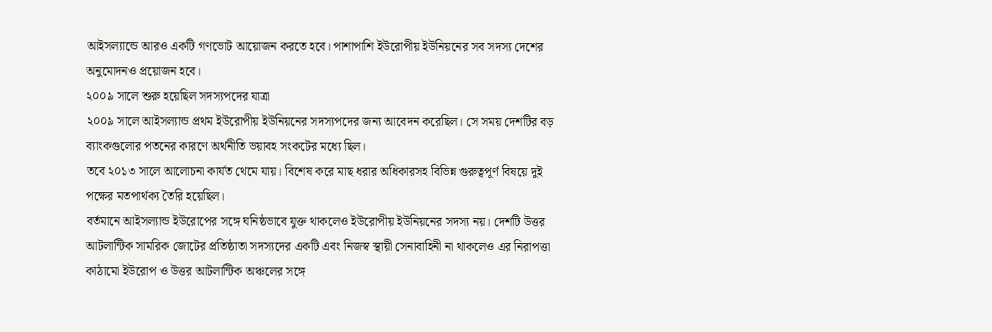আইসল্যান্ডে আরও একটি গণভোট আয়োজন করতে হবে। পাশাপাশি ইউরোপীয় ইউনিয়নের সব সদস্য দেশের অনুমোদনও প্রয়োজন হবে।
২০০৯ সালে শুরু হয়েছিল সদস্যপদের যাত্রা
২০০৯ সালে আইসল্যান্ড প্রথম ইউরোপীয় ইউনিয়নের সদস্যপদের জন্য আবেদন করেছিল। সে সময় দেশটির বড় ব্যাংকগুলোর পতনের কারণে অর্থনীতি ভয়াবহ সংকটের মধ্যে ছিল।
তবে ২০১৩ সালে আলোচনা কার্যত থেমে যায়। বিশেষ করে মাছ ধরার অধিকারসহ বিভিন্ন গুরুত্বপূর্ণ বিষয়ে দুই পক্ষের মতপার্থক্য তৈরি হয়েছিল।
বর্তমানে আইসল্যান্ড ইউরোপের সঙ্গে ঘনিষ্ঠভাবে যুক্ত থাকলেও ইউরোপীয় ইউনিয়নের সদস্য নয়। দেশটি উত্তর আটলান্টিক সামরিক জোটের প্রতিষ্ঠাতা সদস্যদের একটি এবং নিজস্ব স্থায়ী সেনাবাহিনী না থাকলেও এর নিরাপত্তা কাঠামো ইউরোপ ও উত্তর আটলান্টিক অঞ্চলের সঙ্গে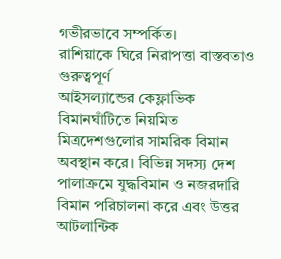গভীরভাবে সম্পর্কিত।
রাশিয়াকে ঘিরে নিরাপত্তা বাস্তবতাও গুরুত্বপূর্ণ
আইসল্যান্ডের কেফ্লাভিক বিমানঘাঁটিতে নিয়মিত মিত্রদেশগুলোর সামরিক বিমান অবস্থান করে। বিভিন্ন সদস্য দেশ পালাক্রমে যুদ্ধবিমান ও নজরদারি বিমান পরিচালনা করে এবং উত্তর আটলান্টিক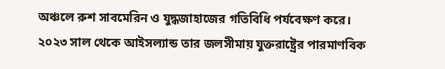অঞ্চলে রুশ সাবমেরিন ও যুদ্ধজাহাজের গতিবিধি পর্যবেক্ষণ করে।
২০২৩ সাল থেকে আইসল্যান্ড তার জলসীমায় যুক্তরাষ্ট্রের পারমাণবিক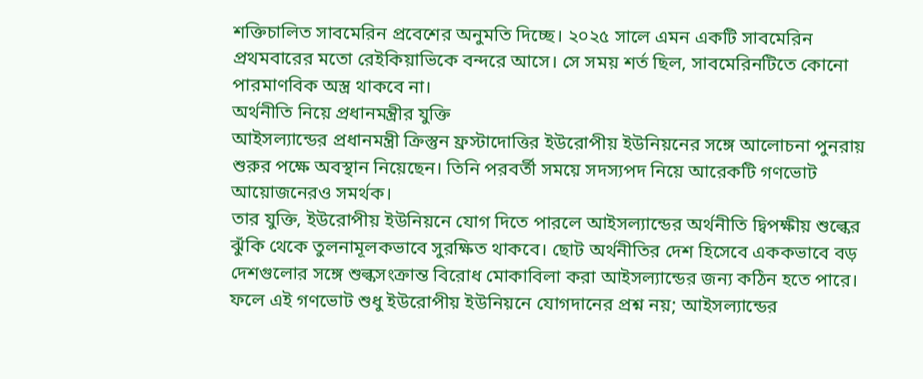শক্তিচালিত সাবমেরিন প্রবেশের অনুমতি দিচ্ছে। ২০২৫ সালে এমন একটি সাবমেরিন প্রথমবারের মতো রেইকিয়াভিকে বন্দরে আসে। সে সময় শর্ত ছিল, সাবমেরিনটিতে কোনো পারমাণবিক অস্ত্র থাকবে না।
অর্থনীতি নিয়ে প্রধানমন্ত্রীর যুক্তি
আইসল্যান্ডের প্রধানমন্ত্রী ক্রিস্তুন ফ্রস্টাদোত্তির ইউরোপীয় ইউনিয়নের সঙ্গে আলোচনা পুনরায় শুরুর পক্ষে অবস্থান নিয়েছেন। তিনি পরবর্তী সময়ে সদস্যপদ নিয়ে আরেকটি গণভোট আয়োজনেরও সমর্থক।
তার যুক্তি, ইউরোপীয় ইউনিয়নে যোগ দিতে পারলে আইসল্যান্ডের অর্থনীতি দ্বিপক্ষীয় শুল্কের ঝুঁকি থেকে তুলনামূলকভাবে সুরক্ষিত থাকবে। ছোট অর্থনীতির দেশ হিসেবে এককভাবে বড় দেশগুলোর সঙ্গে শুল্কসংক্রান্ত বিরোধ মোকাবিলা করা আইসল্যান্ডের জন্য কঠিন হতে পারে।
ফলে এই গণভোট শুধু ইউরোপীয় ইউনিয়নে যোগদানের প্রশ্ন নয়; আইসল্যান্ডের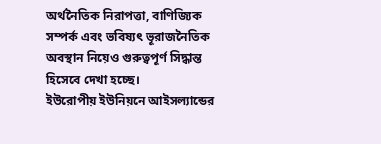অর্থনৈতিক নিরাপত্তা, বাণিজ্যিক সম্পর্ক এবং ভবিষ্যৎ ভূরাজনৈতিক অবস্থান নিয়েও গুরুত্বপূর্ণ সিদ্ধান্ত হিসেবে দেখা হচ্ছে।
ইউরোপীয় ইউনিয়নে আইসল্যান্ডের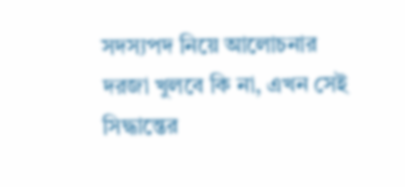সদস্যপদ নিয়ে আলোচনার দরজা খুলবে কি না, এখন সেই সিদ্ধান্তের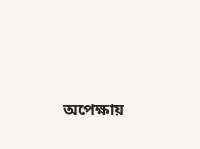অপেক্ষায়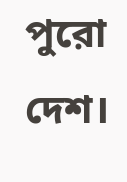পুরো দেশ।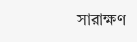সারাক্ষণ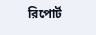রিপোর্ট